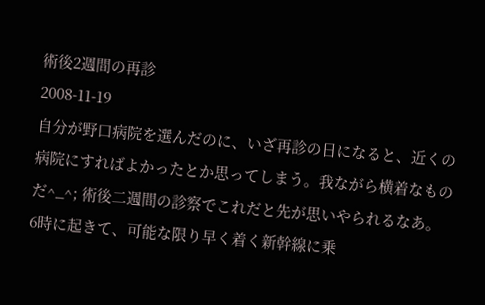術後2週間の再診
2008-11-19
自分が野口病院を選んだのに、いざ再診の日になると、近くの病院にすればよかったとか思ってしまう。我ながら横着なものだ^_^; 術後二週間の診察でこれだと先が思いやられるなあ。
6時に起きて、可能な限り早く着く新幹線に乗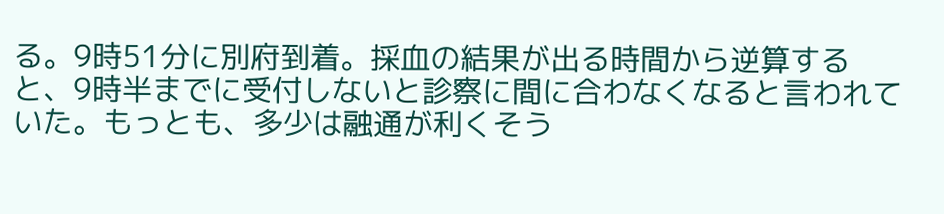る。9時51分に別府到着。採血の結果が出る時間から逆算すると、9時半までに受付しないと診察に間に合わなくなると言われていた。もっとも、多少は融通が利くそう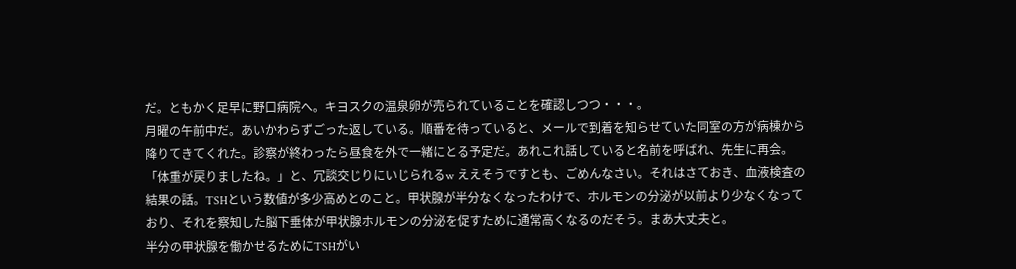だ。ともかく足早に野口病院へ。キヨスクの温泉卵が売られていることを確認しつつ・・・。
月曜の午前中だ。あいかわらずごった返している。順番を待っていると、メールで到着を知らせていた同室の方が病棟から降りてきてくれた。診察が終わったら昼食を外で一緒にとる予定だ。あれこれ話していると名前を呼ばれ、先生に再会。
「体重が戻りましたね。」と、冗談交じりにいじられるw ええそうですとも、ごめんなさい。それはさておき、血液検査の結果の話。TSHという数値が多少高めとのこと。甲状腺が半分なくなったわけで、ホルモンの分泌が以前より少なくなっており、それを察知した脳下垂体が甲状腺ホルモンの分泌を促すために通常高くなるのだそう。まあ大丈夫と。
半分の甲状腺を働かせるためにTSHがい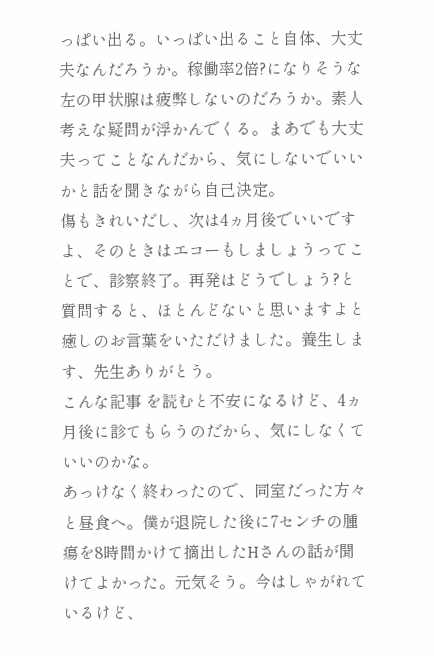っぱい出る。いっぱい出ること自体、大丈夫なんだろうか。稼働率2倍?になりそうな左の甲状腺は疲弊しないのだろうか。素人考えな疑問が浮かんでくる。まあでも大丈夫ってことなんだから、気にしないでいいかと話を聞きながら自己決定。
傷もきれいだし、次は4ヵ月後でいいですよ、そのときはエコーもしましょうってことで、診察終了。再発はどうでしょう?と質問すると、ほとんどないと思いますよと癒しのお言葉をいただけました。養生します、先生ありがとう。
こんな記事 を読むと不安になるけど、4ヵ月後に診てもらうのだから、気にしなくていいのかな。
あっけなく終わったので、同室だった方々と昼食へ。僕が退院した後に7センチの腫瘍を8時間かけて摘出したHさんの話が聞けてよかった。元気そう。今はしゃがれているけど、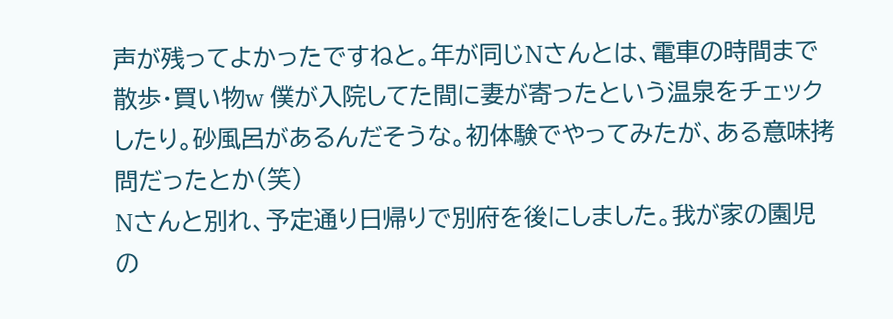声が残ってよかったですねと。年が同じNさんとは、電車の時間まで散歩・買い物w 僕が入院してた間に妻が寄ったという温泉をチェックしたり。砂風呂があるんだそうな。初体験でやってみたが、ある意味拷問だったとか(笑)
Nさんと別れ、予定通り日帰りで別府を後にしました。我が家の園児の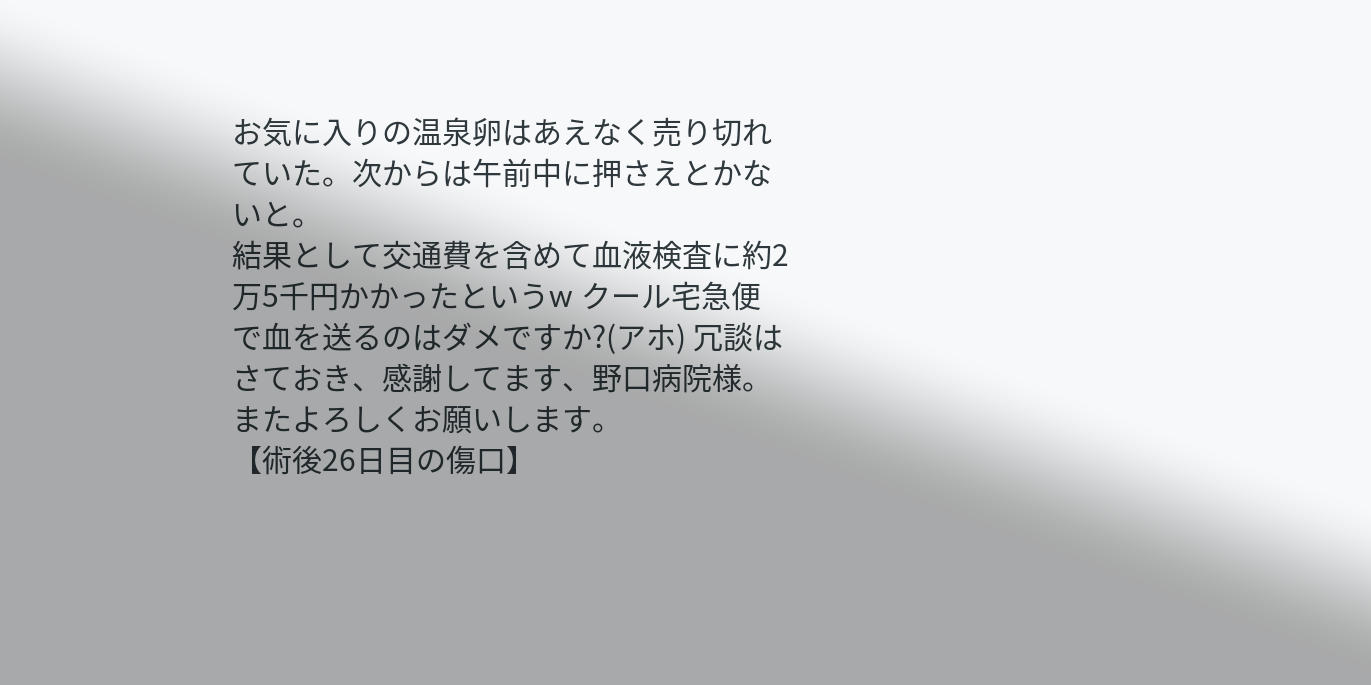お気に入りの温泉卵はあえなく売り切れていた。次からは午前中に押さえとかないと。
結果として交通費を含めて血液検査に約2万5千円かかったというw クール宅急便で血を送るのはダメですか?(アホ) 冗談はさておき、感謝してます、野口病院様。またよろしくお願いします。
【術後26日目の傷口】